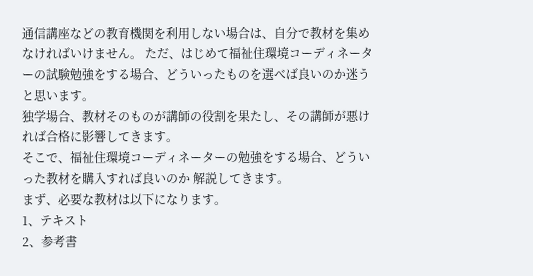通信講座などの教育機関を利用しない場合は、自分で教材を集めなければいけません。 ただ、はじめて福祉住環境コーディネーターの試験勉強をする場合、どういったものを選べば良いのか迷うと思います。
独学場合、教材そのものが講師の役割を果たし、その講師が悪ければ合格に影響してきます。
そこで、福祉住環境コーディネーターの勉強をする場合、どういった教材を購入すれば良いのか 解説してきます。
まず、必要な教材は以下になります。
1、テキスト
2、参考書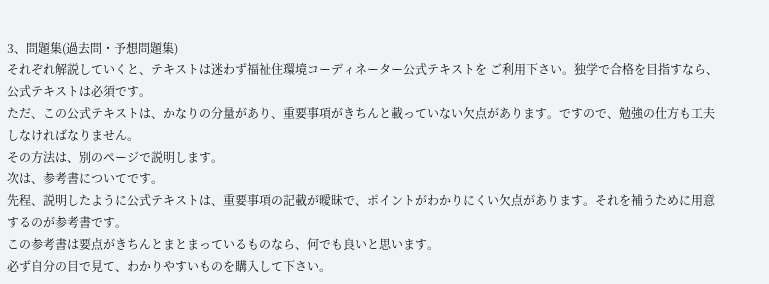3、問題集(過去問・予想問題集)
それぞれ解説していくと、テキストは迷わず福祉住環境コーディネーター公式テキストを ご利用下さい。独学で合格を目指すなら、公式テキストは必須です。
ただ、この公式テキストは、かなりの分量があり、重要事項がきちんと載っていない欠点があります。ですので、勉強の仕方も工夫しなければなりません。
その方法は、別のページで説明します。
次は、参考書についてです。
先程、説明したように公式テキストは、重要事項の記載が曖昧で、ポイントがわかりにくい欠点があります。それを補うために用意するのが参考書です。
この参考書は要点がきちんとまとまっているものなら、何でも良いと思います。
必ず自分の目で見て、わかりやすいものを購入して下さい。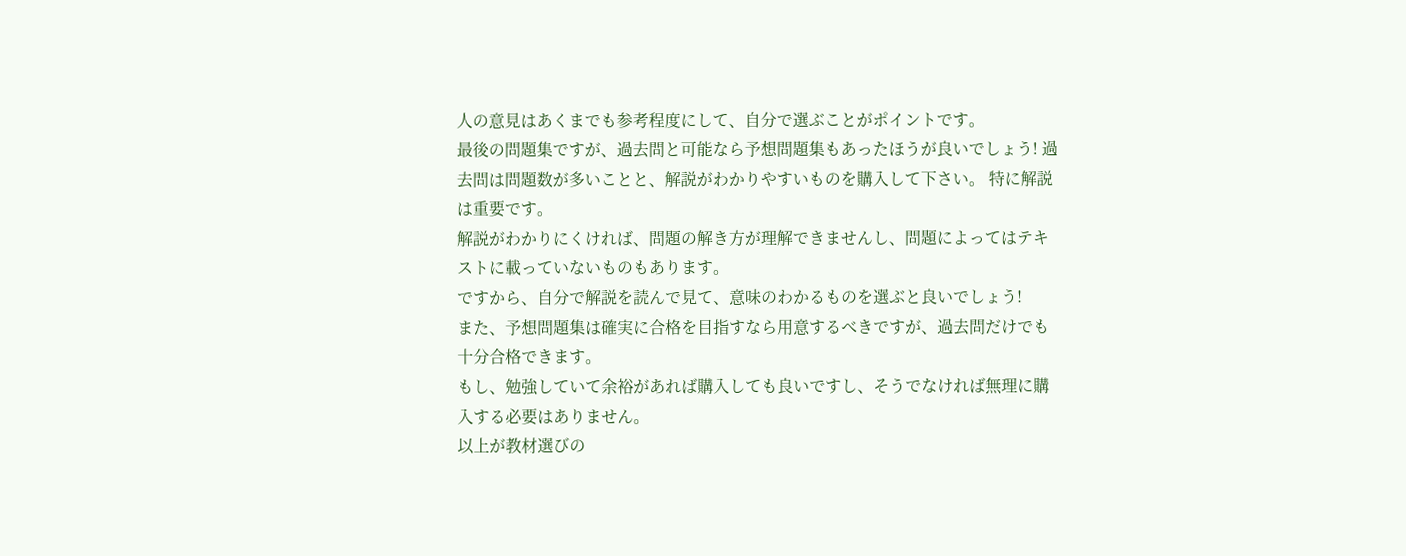人の意見はあくまでも参考程度にして、自分で選ぶことがポイントです。
最後の問題集ですが、過去問と可能なら予想問題集もあったほうが良いでしょう! 過去問は問題数が多いことと、解説がわかりやすいものを購入して下さい。 特に解説は重要です。
解説がわかりにくければ、問題の解き方が理解できませんし、問題によってはテキストに載っていないものもあります。
ですから、自分で解説を読んで見て、意味のわかるものを選ぶと良いでしょう!
また、予想問題集は確実に合格を目指すなら用意するべきですが、過去問だけでも十分合格できます。
もし、勉強していて余裕があれば購入しても良いですし、そうでなければ無理に購入する必要はありません。
以上が教材選びの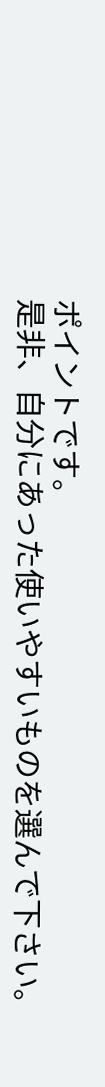ポイントです。
是非、自分にあった使いやすいものを選んで下さい。